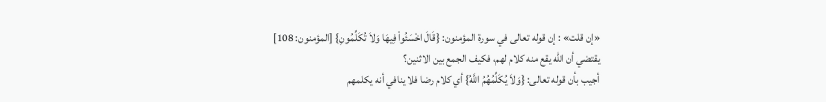«إن قلت» : إن قوله تعالى في سورة المؤمنون: {قَالَ اخْسَئُواْ فِيهَا وَلاَ تُكَلِّمُونِ} [المؤمنون: 108]
يقتضي أن الله يقع منه كلام لهم، فكيف الجمع بين الاثنين؟
أجيب بأن قوله تعالى: {وَلاَ يُكَلِّمُهُمُ اللَّهُ} أي كلام رضا فلا ينافي أنه يكلمهم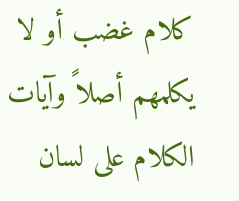كلام غضب أو لا يكلمهم أصلاً وآيات الكلام على لسان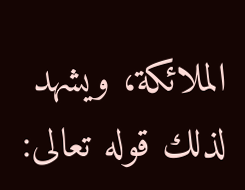الملائكة، ويشهد لذلك قوله تعالى: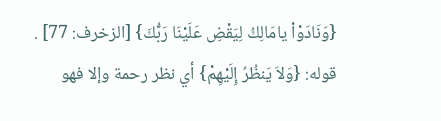{وَنَادَوْاْ يامَالِكُ لِيَقْضِ عَلَيْنَا رَبُّكَ} [الزخرف: 77] .
قوله: {وَلاَ يَنظُرُ إِلَيْهِمْ} أي نظر رحمة وإلا فهو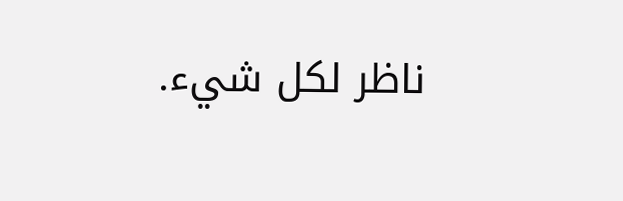ناظر لكل شيء.